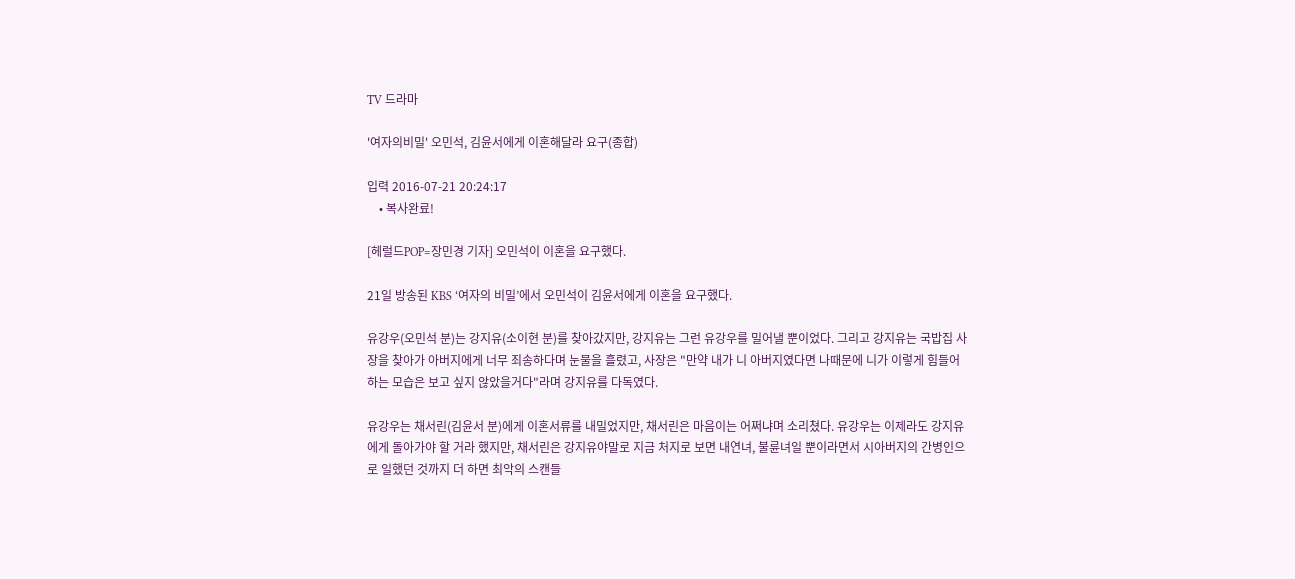TV 드라마

'여자의비밀' 오민석, 김윤서에게 이혼해달라 요구(종합)

입력 2016-07-21 20:24:17
    • 복사완료!

[헤럴드POP=장민경 기자] 오민석이 이혼을 요구했다.

21일 방송된 KBS ‘여자의 비밀’에서 오민석이 김윤서에게 이혼을 요구했다.

유강우(오민석 분)는 강지유(소이현 분)를 찾아갔지만, 강지유는 그런 유강우를 밀어낼 뿐이었다. 그리고 강지유는 국밥집 사장을 찾아가 아버지에게 너무 죄송하다며 눈물을 흘렸고, 사장은 "만약 내가 니 아버지였다면 나때문에 니가 이렇게 힘들어하는 모습은 보고 싶지 않았을거다"라며 강지유를 다독였다.

유강우는 채서린(김윤서 분)에게 이혼서류를 내밀었지만, 채서린은 마음이는 어쩌냐며 소리쳤다. 유강우는 이제라도 강지유에게 돌아가야 할 거라 했지만, 채서린은 강지유야말로 지금 처지로 보면 내연녀, 불륜녀일 뿐이라면서 시아버지의 간병인으로 일했던 것까지 더 하면 최악의 스캔들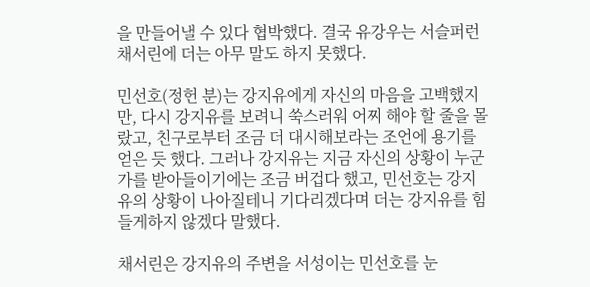을 만들어낼 수 있다 협박했다. 결국 유강우는 서슬퍼런 채서린에 더는 아무 말도 하지 못했다.

민선호(정헌 분)는 강지유에게 자신의 마음을 고백했지만, 다시 강지유를 보려니 쑥스러워 어찌 해야 할 줄을 몰랐고, 친구로부터 조금 더 대시해보라는 조언에 용기를 얻은 듯 했다. 그러나 강지유는 지금 자신의 상황이 누군가를 받아들이기에는 조금 버겁다 했고, 민선호는 강지유의 상황이 나아질테니 기다리겠다며 더는 강지유를 힘들게하지 않겠다 말했다.

채서린은 강지유의 주변을 서성이는 민선호를 눈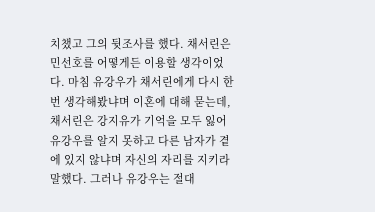치챘고 그의 뒷조사를 했다. 채서린은 민선호를 어떻게든 이용할 생각이었다. 마침 유강우가 채서린에게 다시 한 번 생각해봤냐며 이혼에 대해 묻는데, 채서린은 강지유가 기억을 모두 잃어 유강우를 알지 못하고 다른 남자가 곁에 있지 않냐며 자신의 자리를 지키라 말했다. 그러나 유강우는 절대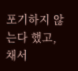포기하지 않는다 했고, 채서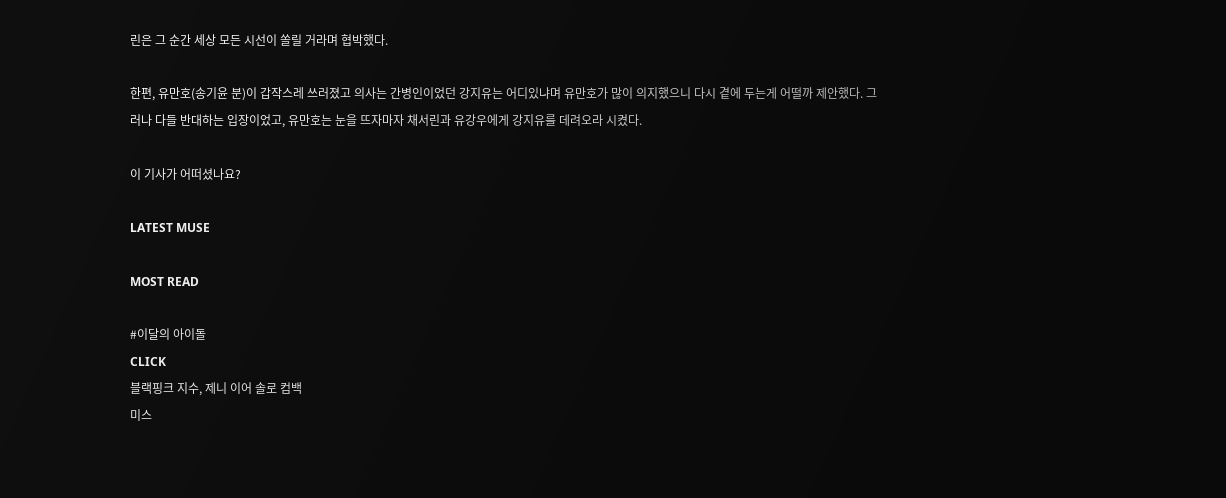린은 그 순간 세상 모든 시선이 쏠릴 거라며 협박했다.

한편, 유만호(송기윤 분)이 갑작스레 쓰러졌고 의사는 간병인이었던 강지유는 어디있냐며 유만호가 많이 의지했으니 다시 곁에 두는게 어떨까 제안했다. 그러나 다들 반대하는 입장이었고, 유만호는 눈을 뜨자마자 채서린과 유강우에게 강지유를 데려오라 시켰다.

이 기사가 어떠셨나요?

LATEST MUSE

MOST READ

#이달의 아이돌
CLICK
블랙핑크 지수, 제니 이어 솔로 컴백
미스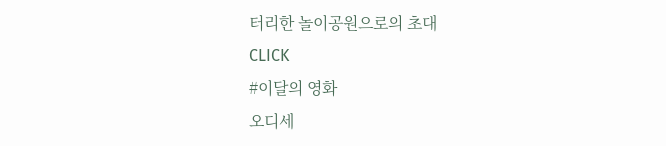터리한 놀이공원으로의 초대
CLICK
#이달의 영화
오디세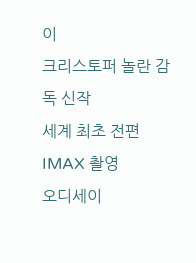이
크리스토퍼 놀란 감독 신작
세계 최초 전편 IMAX 촬영
오디세이